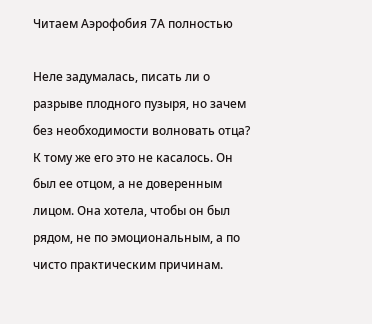Читаем Аэрофобия 7А полностью

Неле задумалась, писать ли о разрыве плодного пузыря, но зачем без необходимости волновать отца? К тому же его это не касалось. Он был ее отцом, а не доверенным лицом. Она хотела, чтобы он был рядом, не по эмоциональным, а по чисто практическим причинам.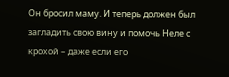Он бросил маму. И теперь должен был загладить свою вину и помочь Неле с крохой – даже если его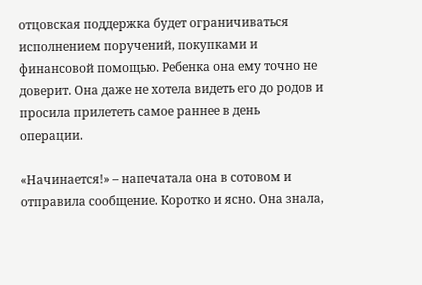отцовская поддержка будет ограничиваться исполнением поручений, покупками и финансовой помощью. Ребенка она ему точно не доверит. Она даже не хотела видеть его до родов и просила прилететь самое раннее в день операции.

«Начинается!» – напечатала она в сотовом и отправила сообщение. Коротко и ясно. Она знала,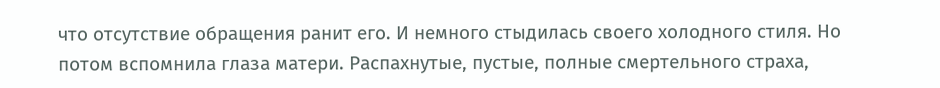что отсутствие обращения ранит его. И немного стыдилась своего холодного стиля. Но потом вспомнила глаза матери. Распахнутые, пустые, полные смертельного страха,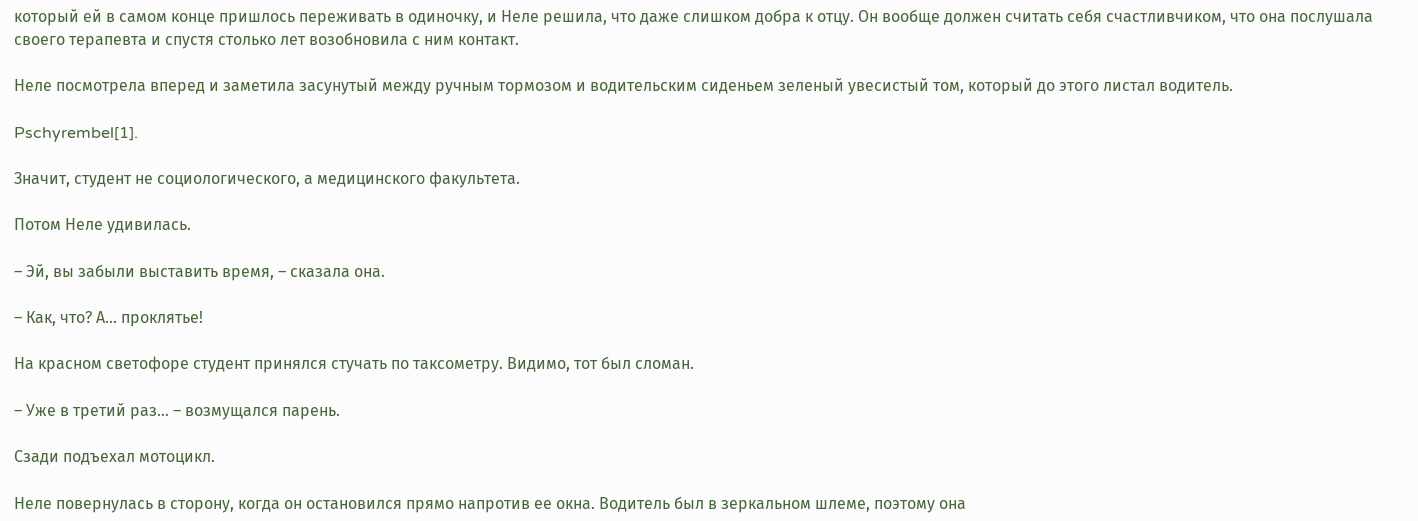который ей в самом конце пришлось переживать в одиночку, и Неле решила, что даже слишком добра к отцу. Он вообще должен считать себя счастливчиком, что она послушала своего терапевта и спустя столько лет возобновила с ним контакт.

Неле посмотрела вперед и заметила засунутый между ручным тормозом и водительским сиденьем зеленый увесистый том, который до этого листал водитель.

Pschyrembel[1].

Значит, студент не социологического, а медицинского факультета.

Потом Неле удивилась.

– Эй, вы забыли выставить время, – сказала она.

– Как, что? А… проклятье!

На красном светофоре студент принялся стучать по таксометру. Видимо, тот был сломан.

– Уже в третий раз… – возмущался парень.

Сзади подъехал мотоцикл.

Неле повернулась в сторону, когда он остановился прямо напротив ее окна. Водитель был в зеркальном шлеме, поэтому она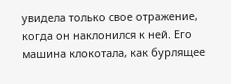увидела только свое отражение, когда он наклонился к ней. Его машина клокотала, как бурлящее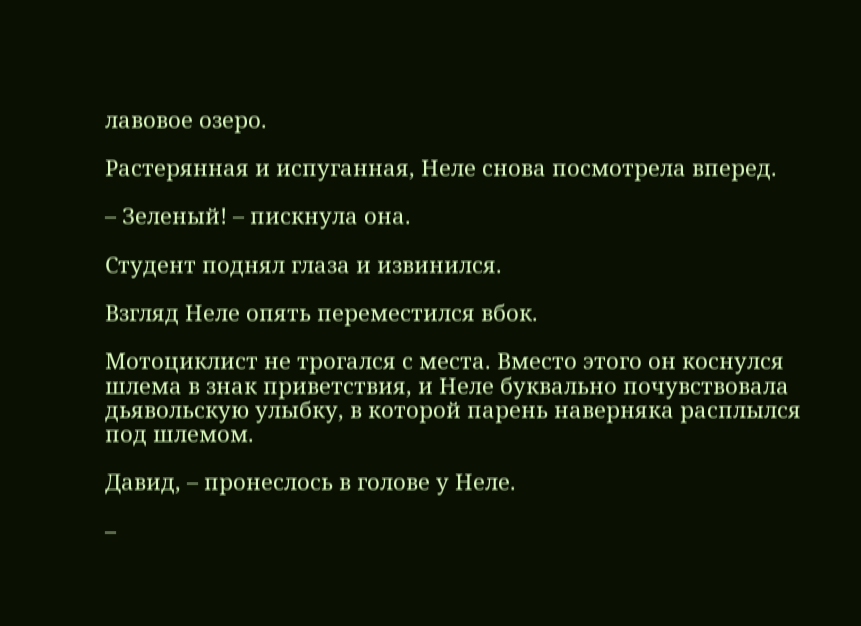лавовое озеро.

Растерянная и испуганная, Неле снова посмотрела вперед.

– Зеленый! – пискнула она.

Студент поднял глаза и извинился.

Взгляд Неле опять переместился вбок.

Мотоциклист не трогался с места. Вместо этого он коснулся шлема в знак приветствия, и Неле буквально почувствовала дьявольскую улыбку, в которой парень наверняка расплылся под шлемом.

Давид, – пронеслось в голове у Неле.

–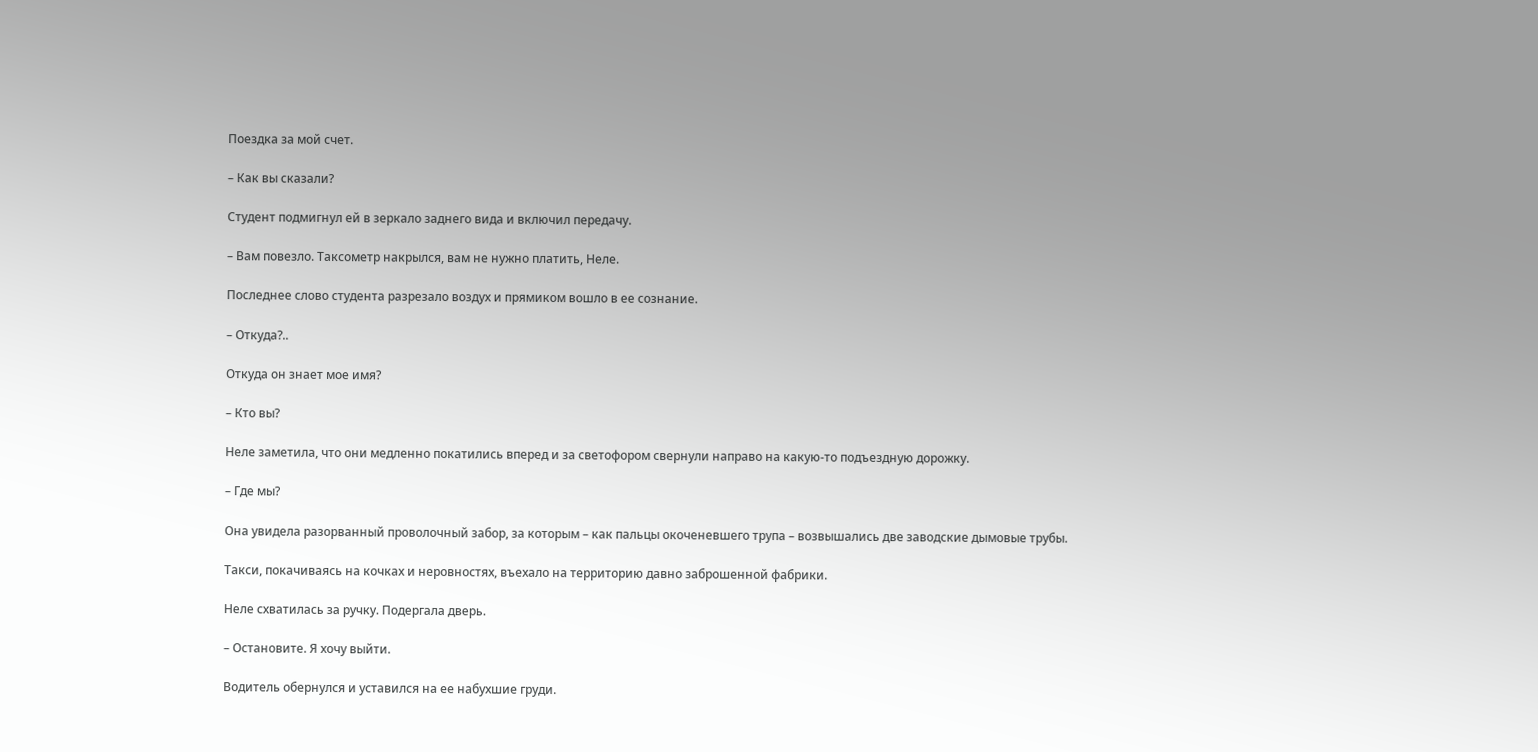Поездка за мой счет.

– Как вы сказали?

Студент подмигнул ей в зеркало заднего вида и включил передачу.

– Вам повезло. Таксометр накрылся, вам не нужно платить, Неле.

Последнее слово студента разрезало воздух и прямиком вошло в ее сознание.

– Откуда?..

Откуда он знает мое имя?

– Кто вы?

Неле заметила, что они медленно покатились вперед и за светофором свернули направо на какую-то подъездную дорожку.

– Где мы?

Она увидела разорванный проволочный забор, за которым – как пальцы окоченевшего трупа – возвышались две заводские дымовые трубы.

Такси, покачиваясь на кочках и неровностях, въехало на территорию давно заброшенной фабрики.

Неле схватилась за ручку. Подергала дверь.

– Остановите. Я хочу выйти.

Водитель обернулся и уставился на ее набухшие груди.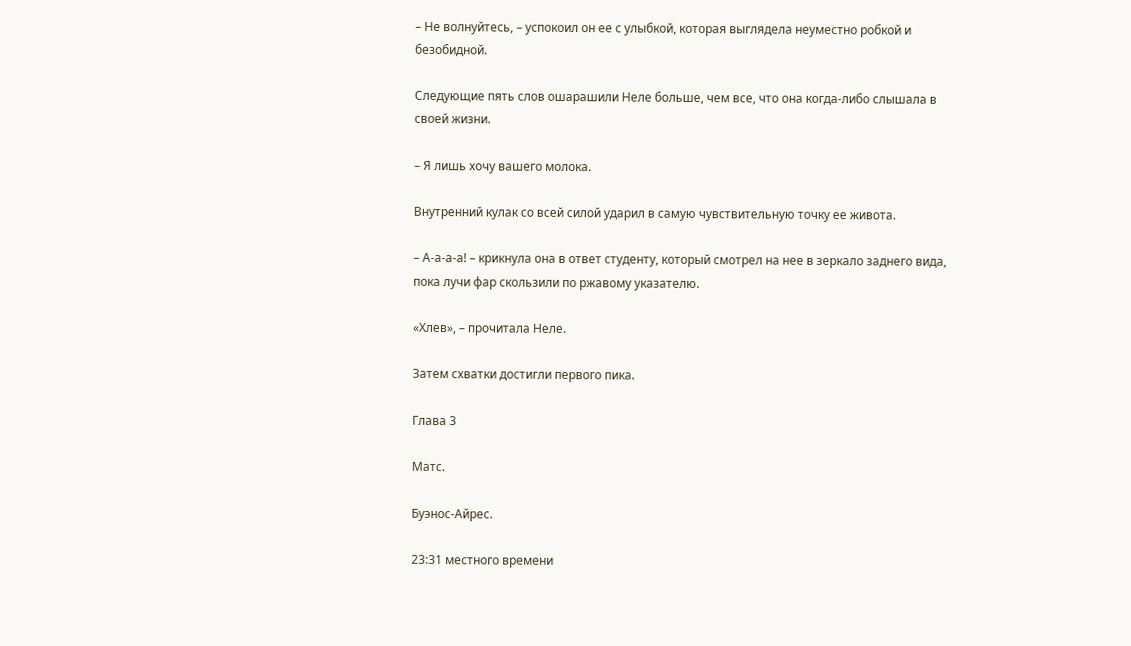– Не волнуйтесь, – успокоил он ее с улыбкой, которая выглядела неуместно робкой и безобидной.

Следующие пять слов ошарашили Неле больше, чем все, что она когда-либо слышала в своей жизни.

– Я лишь хочу вашего молока.

Внутренний кулак со всей силой ударил в самую чувствительную точку ее живота.

– А-а-а-а! – крикнула она в ответ студенту, который смотрел на нее в зеркало заднего вида, пока лучи фар скользили по ржавому указателю.

«Хлев», – прочитала Неле.

Затем схватки достигли первого пика.

Глава 3

Матс.

Буэнос-Айрес.

23:31 местного времени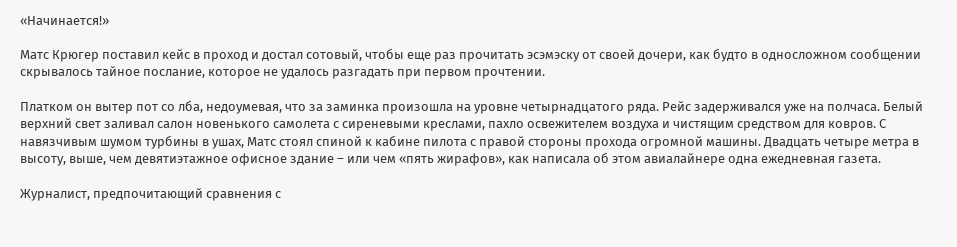«Начинается!»

Матс Крюгер поставил кейс в проход и достал сотовый, чтобы еще раз прочитать эсэмэску от своей дочери, как будто в односложном сообщении скрывалось тайное послание, которое не удалось разгадать при первом прочтении.

Платком он вытер пот со лба, недоумевая, что за заминка произошла на уровне четырнадцатого ряда. Рейс задерживался уже на полчаса. Белый верхний свет заливал салон новенького самолета с сиреневыми креслами, пахло освежителем воздуха и чистящим средством для ковров. С навязчивым шумом турбины в ушах, Матс стоял спиной к кабине пилота с правой стороны прохода огромной машины. Двадцать четыре метра в высоту, выше, чем девятиэтажное офисное здание – или чем «пять жирафов», как написала об этом авиалайнере одна ежедневная газета.

Журналист, предпочитающий сравнения с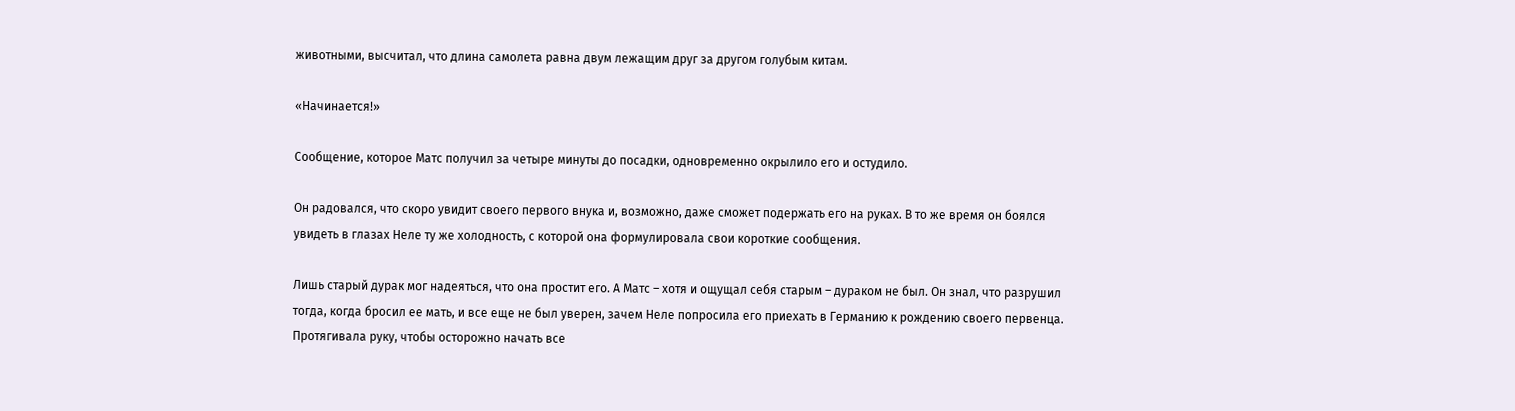животными, высчитал, что длина самолета равна двум лежащим друг за другом голубым китам.

«Начинается!»

Сообщение, которое Матс получил за четыре минуты до посадки, одновременно окрылило его и остудило.

Он радовался, что скоро увидит своего первого внука и, возможно, даже сможет подержать его на руках. В то же время он боялся увидеть в глазах Неле ту же холодность, с которой она формулировала свои короткие сообщения.

Лишь старый дурак мог надеяться, что она простит его. А Матс – хотя и ощущал себя старым – дураком не был. Он знал, что разрушил тогда, когда бросил ее мать, и все еще не был уверен, зачем Неле попросила его приехать в Германию к рождению своего первенца. Протягивала руку, чтобы осторожно начать все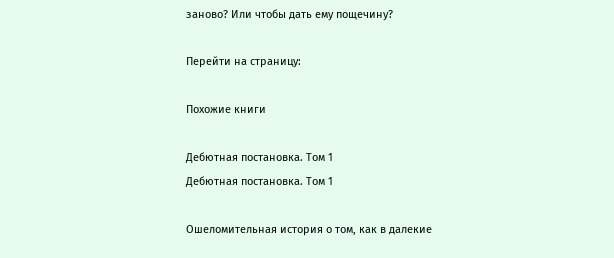заново? Или чтобы дать ему пощечину?

Перейти на страницу:

Похожие книги

Дебютная постановка. Том 1
Дебютная постановка. Том 1

Ошеломительная история о том, как в далекие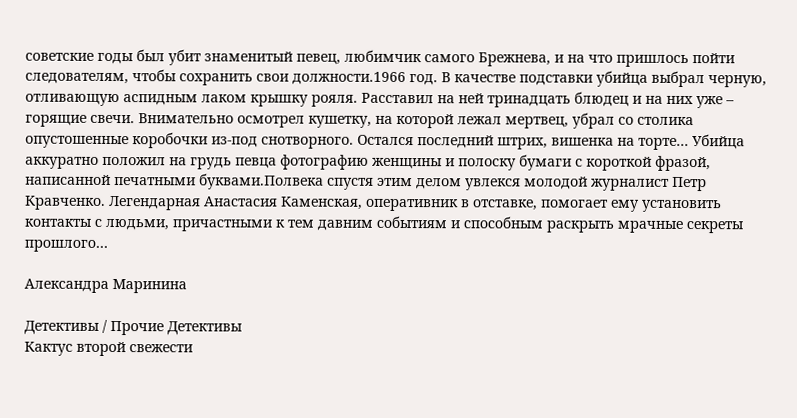советские годы был убит знаменитый певец, любимчик самого Брежнева, и на что пришлось пойти следователям, чтобы сохранить свои должности.1966 год. В качестве подставки убийца выбрал черную, отливающую аспидным лаком крышку рояля. Расставил на ней тринадцать блюдец и на них уже – горящие свечи. Внимательно осмотрел кушетку, на которой лежал мертвец, убрал со столика опустошенные коробочки из-под снотворного. Остался последний штрих, вишенка на торте… Убийца аккуратно положил на грудь певца фотографию женщины и полоску бумаги с короткой фразой, написанной печатными буквами.Полвека спустя этим делом увлекся молодой журналист Петр Кравченко. Легендарная Анастасия Каменская, оперативник в отставке, помогает ему установить контакты с людьми, причастными к тем давним событиям и способным раскрыть мрачные секреты прошлого…

Александра Маринина

Детективы / Прочие Детективы
Кактус второй свежести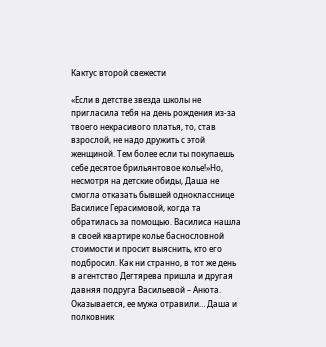Кактус второй свежести

«Если в детстве звезда школы не пригласила тебя на день рождения из-за твоего некрасивого платья, то, став взрослой, не надо дружить с этой женщиной. Тем более если ты покупаешь себе десятое брильянтовое колье!»Но, несмотря на детские обиды, Даша не смогла отказать бывшей однокласснице Василисе Герасимовой, когда та обратилась за помощью. Василиса нашла в своей квартире колье баснословной стоимости и просит выяснить, кто его подбросил. Как ни странно, в тот же день в агентство Дегтярева пришла и другая давняя подруга Васильевой – Анюта. Оказывается, ее мужа отравили… Даша и полковник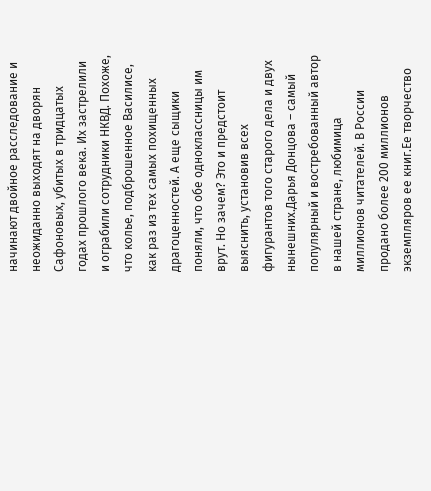начинают двойное расследование и неожиданно выходят на дворян Сафоновых, убитых в тридцатых годах прошлого века. Их застрелили и ограбили сотрудники НКВД. Похоже, что колье, подброшенное Василисе, как раз из тех самых похищенных драгоценностей. А еще сыщики поняли, что обе одноклассницы им врут. Но зачем? Это и предстоит выяснить, установив всех фигурантов того старого дела и двух нынешних.Дарья Донцова – самый популярный и востребованный автор в нашей стране, любимица миллионов читателей. В России продано более 200 миллионов экземпляров ее книг.Ее творчество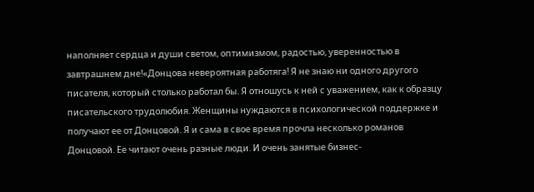наполняет сердца и души светом, оптимизмом, радостью, уверенностью в завтрашнем дне!«Донцова невероятная работяга! Я не знаю ни одного другого писателя, который столько работал бы. Я отношусь к ней с уважением, как к образцу писательского трудолюбия. Женщины нуждаются в психологической поддержке и получают ее от Донцовой. Я и сама в свое время прочла несколько романов Донцовой. Ее читают очень разные люди. И очень занятые бизнес-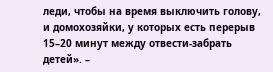леди, чтобы на время выключить голову, и домохозяйки, у которых есть перерыв 15–20 минут между отвести-забрать детей». –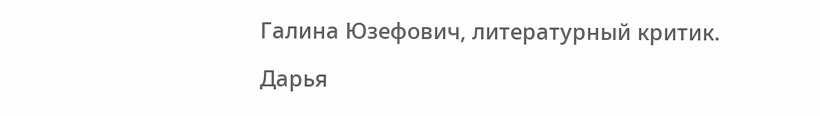Галина Юзефович, литературный критик.

Дарья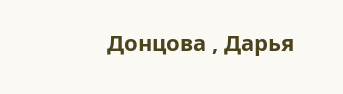Донцова , Дарья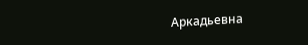Аркадьевна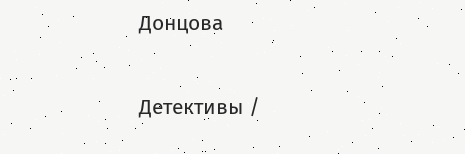Донцова

Детективы /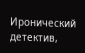Иронический детектив,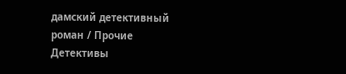дамский детективный роман / Прочие Детективы